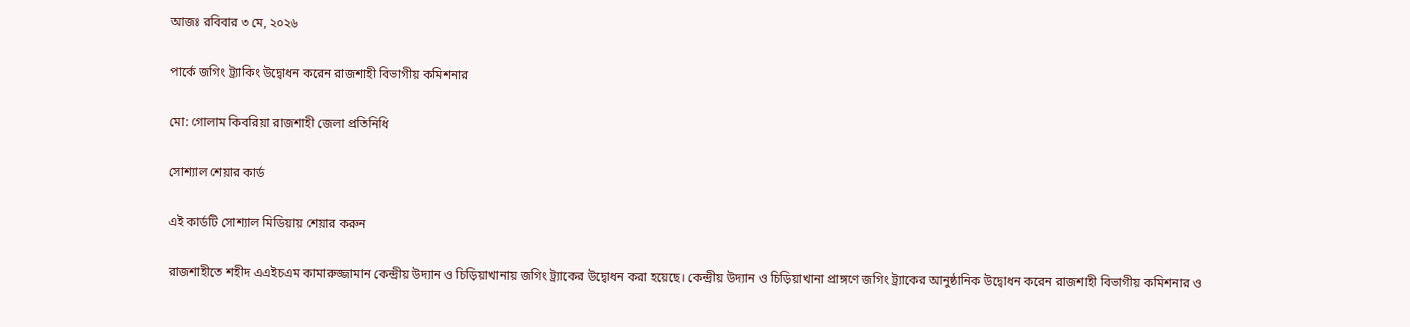আজঃ রবিবার ৩ মে, ২০২৬

পার্কে জগিং ট্র্যাকিং উদ্বোধন করেন রাজশাহী বিভাগীয় কমিশনার

মো: গোলাম কিবরিয়া রাজশাহী জেলা প্রতিনিধি

সোশ্যাল শেয়ার কার্ড

এই কার্ডটি সোশ্যাল মিডিয়ায় শেয়ার করুন

রাজশাহীতে শহীদ এএইচএম কামারুজ্জামান কেন্দ্রীয় উদ্যান ও চিড়িয়াখানায় জগিং ট্র্যাকের উদ্বোধন করা হয়েছে। কেন্দ্রীয় উদ্যান ও চিড়িয়াখানা প্রাঙ্গণে জগিং ট্র্যাকের আনুষ্ঠানিক উদ্বোধন করেন রাজশাহী বিভাগীয় কমিশনার ও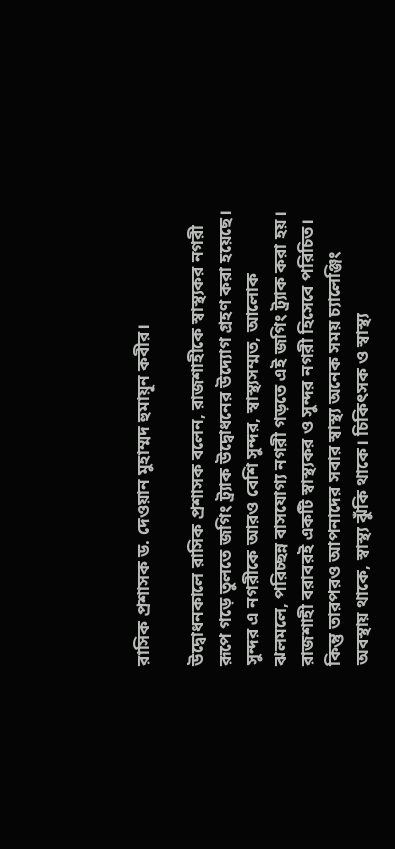রাসিক প্রশাসক ড. দেওয়ান মুহাম্মদ হুমায়ূন কবীর।

উদ্বোধনকালে রাসিক প্রশাসক বলেন, রাজশাহীকে স্বাস্থ্যকর নগরী রূপে গড়ে তুলতে জগিং ট্র্যাক উদ্বোধনের উদ্যোগ গ্রহণ করা হয়েছে। সুন্দর এ নগরীকে আরও বেশি সুন্দর, স্বাস্থ্যসম্মত, আলোক ঝলমলে, পরিচ্ছন্ন বাসযোগ্য নগরী গড়তে এই জগিং ট্র্যাক করা হয়। রাজশাহী বরাবরই একটি স্বাস্থ্যকর ও সুন্দর নগরী হিসেবে পরিচিত। কিন্তু তারপরও আপনাদের সবার স্বাস্থ্য অনেক সময় চ্যালেঞ্জিং অবস্থায় থাকে, স্বাস্থ্য ঝুঁকি থাকে। চিকিৎসক ও স্বাস্থ্য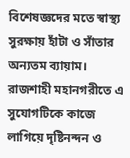বিশেষজ্ঞদের মতে স্বাস্থ্য সুরক্ষায় হাঁটা ও সাঁতার অন্যতম ব্যায়াম। রাজশাহী মহানগরীতে এ সুযোগটিকে কাজে লাগিয়ে দৃষ্টিনন্দন ও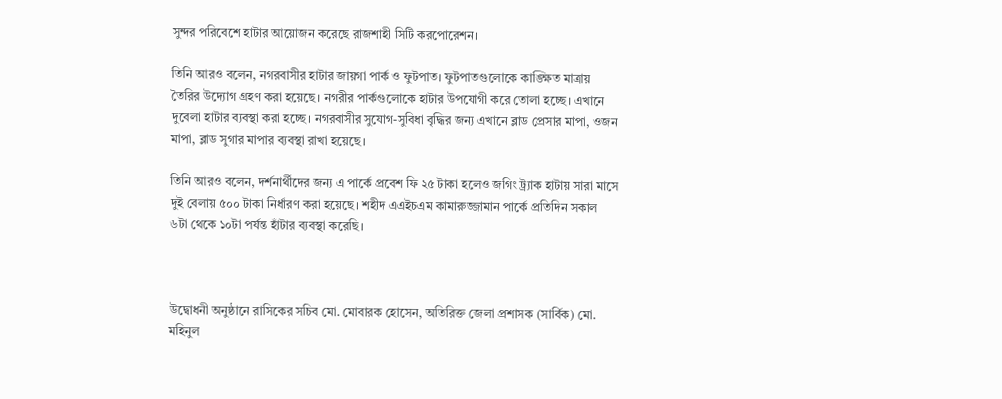সুন্দর পরিবেশে হাটার আয়োজন করেছে রাজশাহী সিটি করপোরেশন।

তিনি আরও বলেন, নগরবাসীর হাটার জায়গা পার্ক ও ফুটপাত। ফুটপাতগুলোকে কাঙ্ক্ষিত মাত্রায় তৈরির উদ্যোগ গ্রহণ করা হয়েছে। নগরীর পার্কগুলোকে হাটার উপযোগী করে তোলা হচ্ছে। এখানে দুবেলা হাটার ব্যবস্থা করা হচ্ছে। নগরবাসীর সুযোগ-সুবিধা বৃদ্ধির জন্য এখানে ব্লাড প্রেসার মাপা, ওজন মাপা, ব্লাড সুগার মাপার ব্যবস্থা রাখা হয়েছে।

তিনি আরও বলেন, দর্শনার্থীদের জন্য এ পার্কে প্রবেশ ফি ২৫ টাকা হলেও জগিং ট্র্যাক হাটায় সারা মাসে দুই বেলায় ৫০০ টাকা নির্ধারণ করা হয়েছে। শহীদ এএইচএম কামারুজ্জামান পার্কে প্রতিদিন সকাল ৬টা থেকে ১০টা পর্যন্ত হাঁটার ব্যবস্থা করেছি।



উদ্বোধনী অনুষ্ঠানে রাসিকের সচিব মো. মোবারক হোসেন, অতিরিক্ত জেলা প্রশাসক (সার্বিক) মো. মহিনুল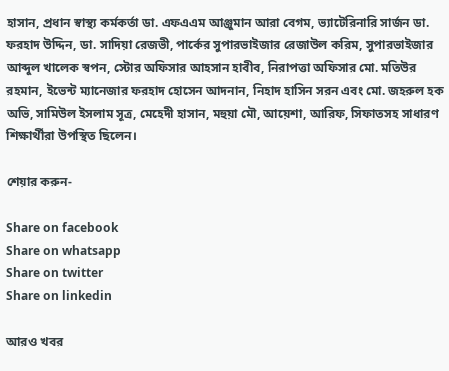হাসান, প্রধান স্বাস্থ্য কর্মকর্তা ডা. এফএএম আঞ্জুমান আরা বেগম, ভ্যাটেরিনারি সার্জন ডা. ফরহাদ উদ্দিন, ডা. সাদিয়া রেজভী, পার্কের সুপারভাইজার রেজাউল করিম, সুপারভাইজার আব্দুল খালেক স্বপন, স্টোর অফিসার আহসান হাবীব, নিরাপত্তা অফিসার মো. মতিউর রহমান, ইভেন্ট ম্যানেজার ফরহাদ হোসেন আদনান, নিহাদ হাসিন সরন এবং মো. জহরুল হক অভি, সামিউল ইসলাম সূত্র, মেহেদী হাসান, মহুয়া মৌ, আয়েশা, আরিফ, সিফাতসহ সাধারণ শিক্ষার্থীরা উপস্থিত ছিলেন।

শেয়ার করুন-

Share on facebook
Share on whatsapp
Share on twitter
Share on linkedin

আরও খবর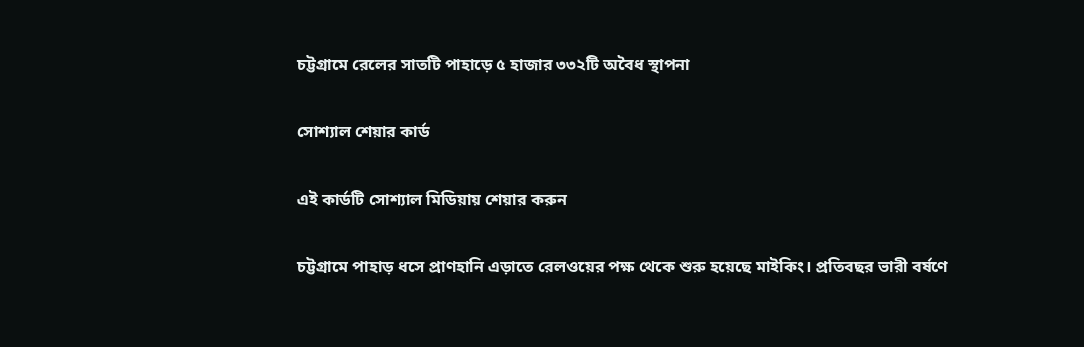চট্টগ্রামে রেলের সাতটি পাহাড়ে ৫ হাজার ৩৩২টি অবৈধ স্থাপনা

সোশ্যাল শেয়ার কার্ড

এই কার্ডটি সোশ্যাল মিডিয়ায় শেয়ার করুন

চট্টগ্রামে পাহাড় ধসে প্রাণহানি এড়াতে রেলওয়ের পক্ষ থেকে শুরু হয়েছে মাইকিং। প্রতিবছর ভারী বর্ষণে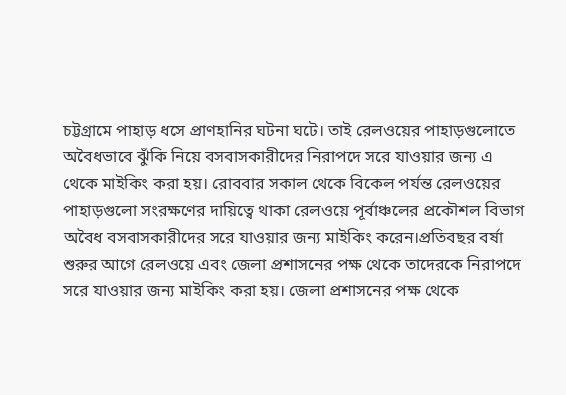চট্টগ্রামে পাহাড় ধসে প্রাণহানির ঘটনা ঘটে। তাই রেলওয়ের পাহাড়গুলোতে অবৈধভাবে ঝুঁকি নিয়ে বসবাসকারীদের নিরাপদে সরে যাওয়ার জন্য এ থেকে মাইকিং করা হয়। রোববার সকাল থেকে বিকেল পর্যন্ত রেলওয়ের পাহাড়গুলো সংরক্ষণের দায়িত্বে থাকা রেলওয়ে পূর্বাঞ্চলের প্রকৌশল বিভাগ অবৈধ বসবাসকারীদের সরে যাওয়ার জন্য মাইকিং করেন।প্রতিবছর বর্ষা শুরুর আগে রেলওয়ে এবং জেলা প্রশাসনের পক্ষ থেকে তাদেরকে নিরাপদে সরে যাওয়ার জন্য মাইকিং করা হয়। জেলা প্রশাসনের পক্ষ থেকে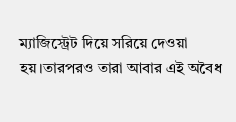ম্যাজিস্ট্রেট দিয়ে সরিয়ে দেওয়া হয়।তারপরও তারা আবার এই অবৈধ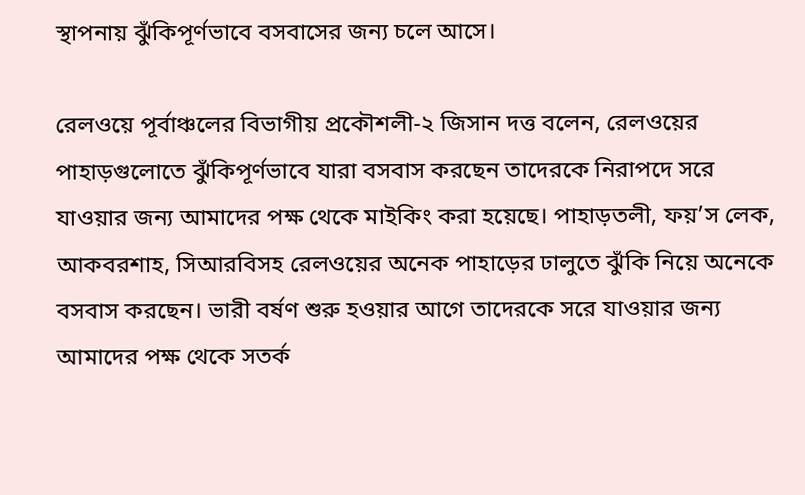স্থাপনায় ঝুঁকিপূর্ণভাবে বসবাসের জন্য চলে আসে।

রেলওয়ে পূর্বাঞ্চলের বিভাগীয় প্রকৌশলী-২ জিসান দত্ত বলেন, রেলওয়ের পাহাড়গুলোতে ঝুঁকিপূর্ণভাবে যারা বসবাস করছেন তাদেরকে নিরাপদে সরে যাওয়ার জন্য আমাদের পক্ষ থেকে মাইকিং করা হয়েছে। পাহাড়তলী, ফয়’স লেক, আকবরশাহ, সিআরবিসহ রেলওয়ের অনেক পাহাড়ের ঢালুতে ঝুঁকি নিয়ে অনেকে বসবাস করছেন। ভারী বর্ষণ শুরু হওয়ার আগে তাদেরকে সরে যাওয়ার জন্য আমাদের পক্ষ থেকে সতর্ক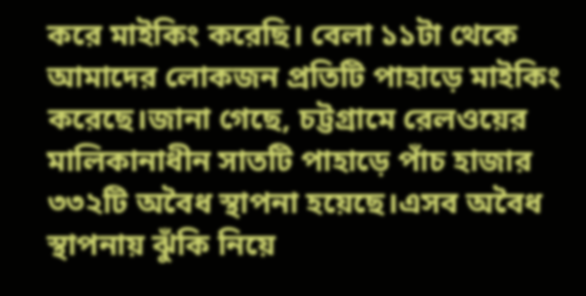করে মাইকিং করেছি। বেলা ১১টা থেকে আমাদের লোকজন প্রতিটি পাহাড়ে মাইকিং করেছে।জানা গেছে, চট্টগ্রামে রেলওয়ের মালিকানাধীন সাতটি পাহাড়ে পাঁচ হাজার ৩৩২টি অবৈধ স্থাপনা হয়েছে।এসব অবৈধ স্থাপনায় ঝুঁকি নিয়ে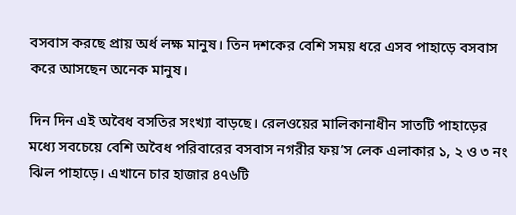বসবাস করছে প্রায় অর্ধ লক্ষ মানুষ। তিন দশকের বেশি সময় ধরে এসব পাহাড়ে বসবাস করে আসছেন অনেক মানুষ।

দিন দিন এই অবৈধ বসতির সংখ্যা বাড়ছে। রেলওয়ের মালিকানাধীন সাতটি পাহাড়ের মধ্যে সবচেয়ে বেশি অবৈধ পরিবারের বসবাস নগরীর ফয়’স লেক এলাকার ১, ২ ও ৩ নং ঝিল পাহাড়ে। এখানে চার হাজার ৪৭৬টি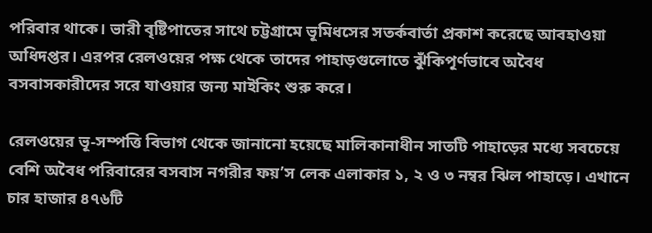পরিবার থাকে। ভারী বৃষ্টিপাতের সাথে চট্টগ্রামে ভূমিধসের সতর্কবার্তা প্রকাশ করেছে আবহাওয়া অধিদপ্তর। এরপর রেলওয়ের পক্ষ থেকে তাদের পাহাড়গুলোতে ঝুঁকিপূর্ণভাবে অবৈধ বসবাসকারীদের সরে যাওয়ার জন্য মাইকিং শুরু করে।

রেলওয়ের ভূ-সম্পত্তি বিভাগ থেকে জানানো হয়েছে মালিকানাধীন সাতটি পাহাড়ের মধ্যে সবচেয়ে বেশি অবৈধ পরিবারের বসবাস নগরীর ফয়’স লেক এলাকার ১, ২ ও ৩ নম্বর ঝিল পাহাড়ে। এখানে চার হাজার ৪৭৬টি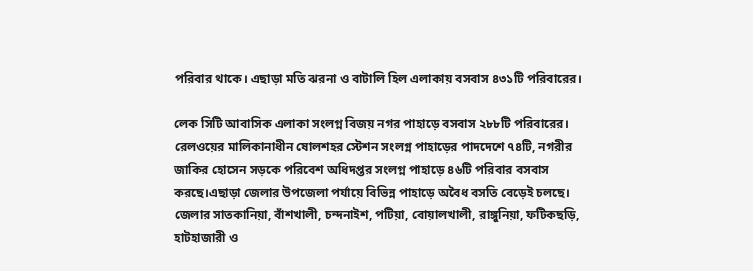পরিবার থাকে। এছাড়া মতি ঝরনা ও বাটালি হিল এলাকায় বসবাস ৪৩১টি পরিবারের।

লেক সিটি আবাসিক এলাকা সংলগ্ন বিজয় নগর পাহাড়ে বসবাস ২৮৮টি পরিবারের। রেলওয়ের মালিকানাধীন ষোলশহর স্টেশন সংলগ্ন পাহাড়ের পাদদেশে ৭৪টি, নগরীর জাকির হোসেন সড়কে পরিবেশ অধিদপ্তর সংলগ্ন পাহাড়ে ৪৬টি পরিবার বসবাস করছে।এছাড়া জেলার উপজেলা পর্যায়ে বিভিন্ন পাহাড়ে অবৈধ বসতি বেড়েই চলছে। জেলার সাতকানিয়া, বাঁশখালী, চন্দনাইশ, পটিয়া, বোয়ালখালী, রাঙ্গুনিয়া, ফটিকছড়ি, হাটহাজারী ও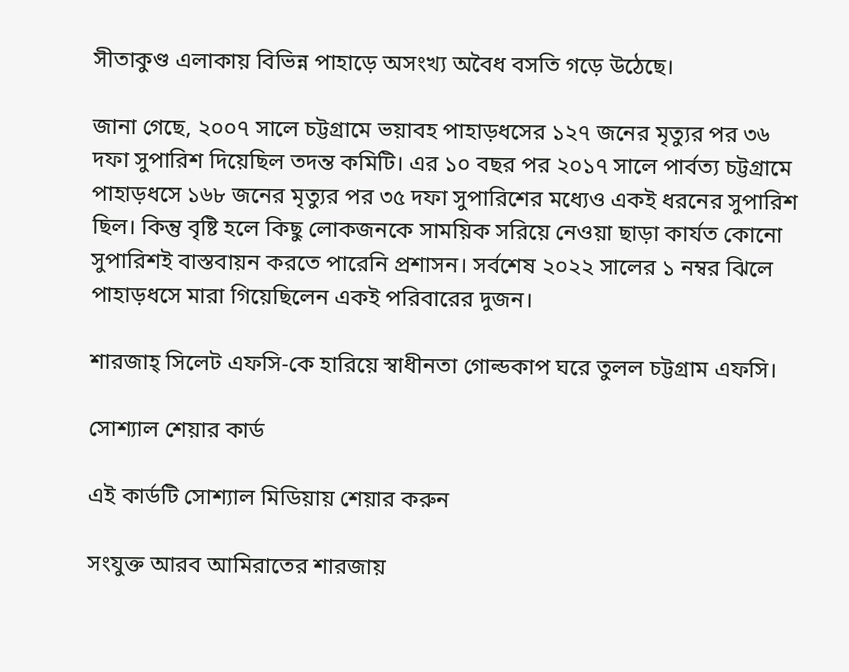সীতাকুণ্ড এলাকায় বিভিন্ন পাহাড়ে অসংখ্য অবৈধ বসতি গড়ে উঠেছে।

জানা গেছে, ২০০৭ সালে চট্টগ্রামে ভয়াবহ পাহাড়ধসের ১২৭ জনের মৃত্যুর পর ৩৬ দফা সুপারিশ দিয়েছিল তদন্ত কমিটি। এর ১০ বছর পর ২০১৭ সালে পার্বত্য চট্টগ্রামে পাহাড়ধসে ১৬৮ জনের মৃত্যুর পর ৩৫ দফা সুপারিশের মধ্যেও একই ধরনের সুপারিশ ছিল। কিন্তু বৃষ্টি হলে কিছু লোকজনকে সাময়িক সরিয়ে নেওয়া ছাড়া কার্যত কোনো সুপারিশই বাস্তবায়ন করতে পারেনি প্রশাসন। সর্বশেষ ২০২২ সালের ১ নম্বর ঝিলে পাহাড়ধসে মারা গিয়েছিলেন একই পরিবারের দুজন।

শারজাহ্ সিলেট এফসি-কে হারিয়ে স্বাধীনতা গোল্ডকাপ ঘরে তুলল চট্টগ্রাম এফসি।

সোশ্যাল শেয়ার কার্ড

এই কার্ডটি সোশ্যাল মিডিয়ায় শেয়ার করুন

সংযুক্ত আরব আমিরাতের শারজায়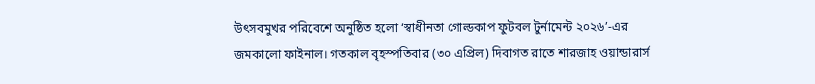উৎসবমুখর পরিবেশে অনুষ্ঠিত হলো ‘স্বাধীনতা গোল্ডকাপ ফুটবল টুর্নামেন্ট ২০২৬’-এর জমকালো ফাইনাল। গতকাল বৃহস্পতিবার (৩০ এপ্রিল) দিবাগত রাতে শারজাহ ওয়ান্ডারার্স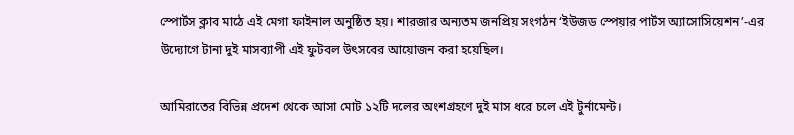স্পোর্টস ক্লাব মাঠে এই মেগা ফাইনাল অনুষ্ঠিত হয়। শারজার অন্যতম জনপ্রিয় সংগঠন ‘ইউজড স্পেয়ার পার্টস অ্যাসোসিয়েশন’-এর উদ্যোগে টানা দুই মাসব্যাপী এই ফুটবল উৎসবের আয়োজন করা হয়েছিল।

আমিরাতের বিভিন্ন প্রদেশ থেকে আসা মোট ১২টি দলের অংশগ্রহণে দুই মাস ধরে চলে এই টুর্নামেন্ট।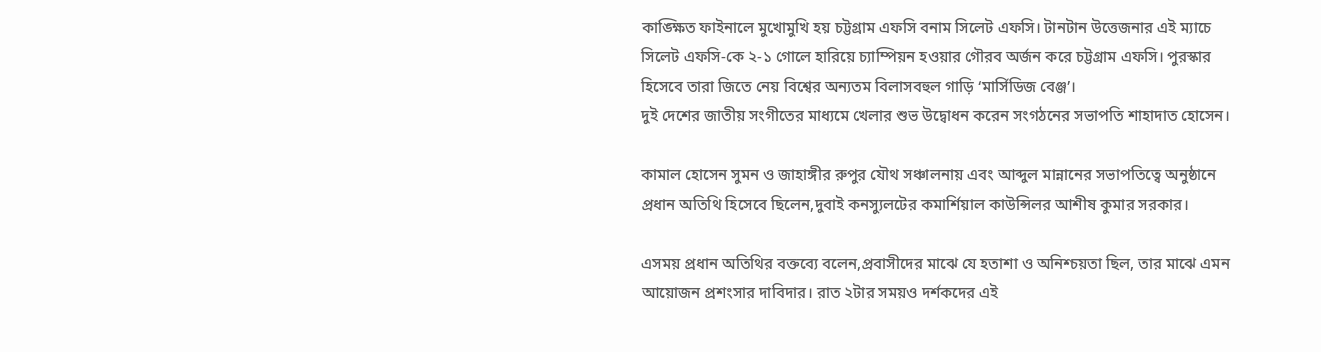কাঙ্ক্ষিত ফাইনালে মুখোমুখি হয় চট্টগ্রাম এফসি বনাম সিলেট এফসি। টানটান উত্তেজনার এই ম্যাচে সিলেট এফসি-কে ২-১ গোলে হারিয়ে চ্যাম্পিয়ন হওয়ার গৌরব অর্জন করে চট্টগ্রাম এফসি। পুরস্কার হিসেবে তারা জিতে নেয় বিশ্বের অন্যতম বিলাসবহুল গাড়ি ‘মার্সিডিজ বেঞ্জ’।
দুই দেশের জাতীয় সংগীতের মাধ্যমে খেলার শুভ উদ্বোধন করেন সংগঠনের সভাপতি শাহাদাত হোসেন।

কামাল হোসেন সুমন ও জাহাঙ্গীর রুপুর যৌথ সঞ্চালনায় এবং আব্দুল মান্নানের সভাপতিত্বে অনুষ্ঠানে প্রধান অতিথি হিসেবে ছিলেন,দুবাই কনস্যুলটের কমার্শিয়াল কাউন্সিলর আশীষ কুমার সরকার।

এসময় প্রধান অতিথির বক্তব্যে বলেন,প্রবাসীদের মাঝে যে হতাশা ও অনিশ্চয়তা ছিল, তার মাঝে এমন আয়োজন প্রশংসার দাবিদার। রাত ২টার সময়ও দর্শকদের এই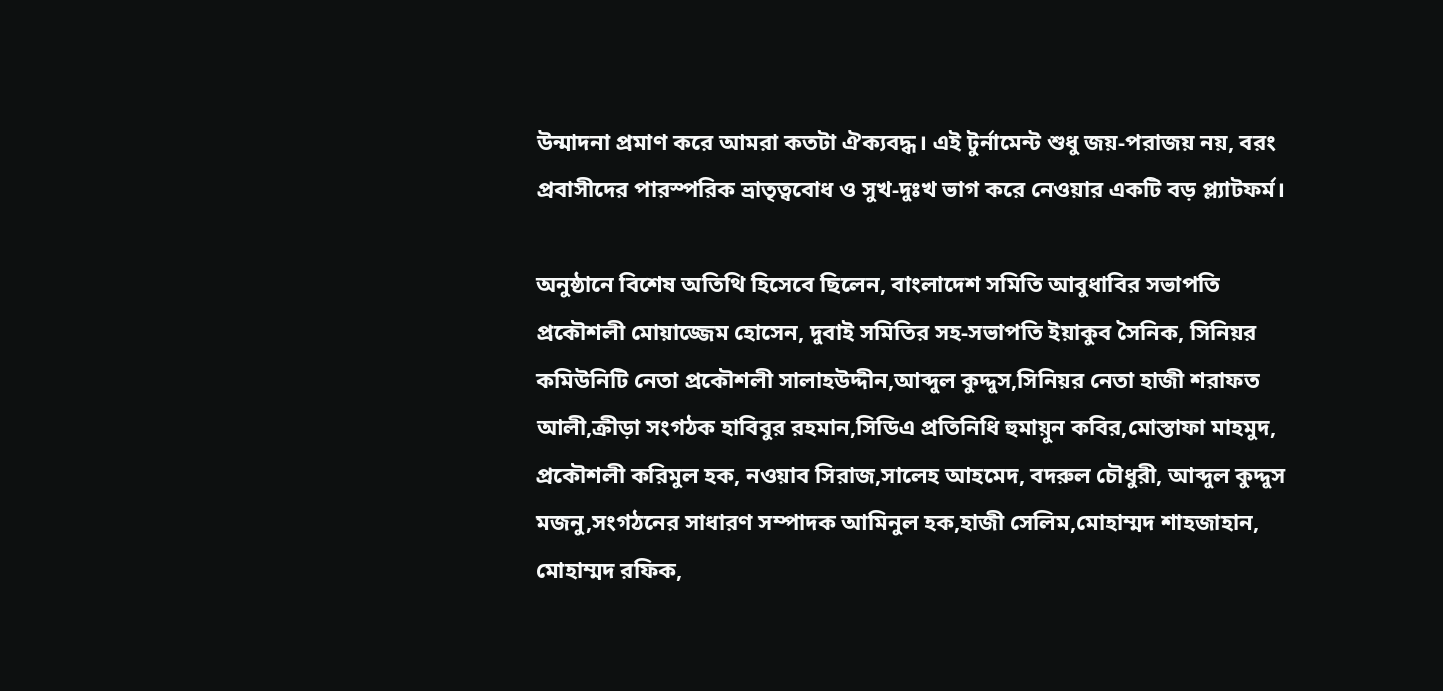উন্মাদনা প্রমাণ করে আমরা কতটা ঐক্যবদ্ধ। এই টুর্নামেন্ট শুধু জয়-পরাজয় নয়, বরং প্রবাসীদের পারস্পরিক ভ্রাতৃত্ববোধ ও সুখ-দুঃখ ভাগ করে নেওয়ার একটি বড় প্ল্যাটফর্ম।

অনুষ্ঠানে বিশেষ অতিথি হিসেবে ছিলেন, বাংলাদেশ সমিতি আবুধাবির সভাপতি প্রকৌশলী মোয়াজ্জেম হোসেন, দুবাই সমিতির সহ-সভাপতি ইয়াকুব সৈনিক, সিনিয়র কমিউনিটি নেতা প্রকৌশলী সালাহউদ্দীন,আব্দুল কুদ্দুস,সিনিয়র নেতা হাজী শরাফত আলী,ক্রীড়া সংগঠক হাবিবুর রহমান,সিডিএ প্রতিনিধি হুমায়ুন কবির,মোস্তাফা মাহমুদ, প্রকৌশলী করিমুল হক, নওয়াব সিরাজ,সালেহ আহমেদ, বদরুল চৌধুরী, আব্দুল কুদ্দুস মজনু,সংগঠনের সাধারণ সম্পাদক আমিনুল হক,হাজী সেলিম,মোহাম্মদ শাহজাহান, মোহাম্মদ রফিক,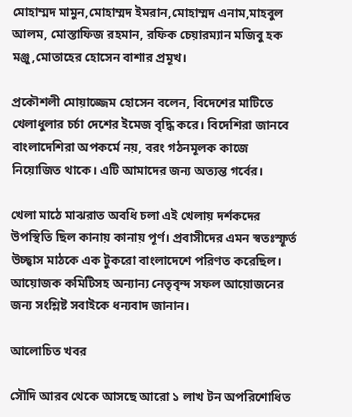মোহাম্মদ মামুন,মোহাম্মদ ইমরান,মোহাম্মদ এনাম,মাহবুল আলম, মোস্তাফিজ রহমান, রফিক চেয়ারম্যান মজিবু হক মঞ্জু,মোতাহের হোসেন বাশার প্রমূখ।

প্রকৌশলী মোয়াজ্জেম হোসেন বলেন, বিদেশের মাটিতে খেলাধুলার চর্চা দেশের ইমেজ বৃদ্ধি করে। বিদেশিরা জানবে বাংলাদেশিরা অপকর্মে নয়, বরং গঠনমূলক কাজে নিয়োজিত থাকে। এটি আমাদের জন্য অত্যন্ত গর্বের।

খেলা মাঠে মাঝরাত অবধি চলা এই খেলায় দর্শকদের উপস্থিতি ছিল কানায় কানায় পূর্ণ। প্রবাসীদের এমন স্বতঃস্ফূর্ত উচ্ছ্বাস মাঠকে এক টুকরো বাংলাদেশে পরিণত করেছিল। আয়োজক কমিটিসহ অন্যান্য নেতৃবৃন্দ সফল আয়োজনের জন্য সংশ্লিষ্ট সবাইকে ধন্যবাদ জানান।

আলোচিত খবর

সৌদি আরব থেকে আসছে আরো ১ লাখ টন অপরিশোধিত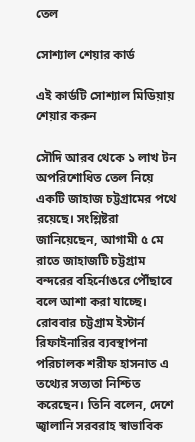তেল

সোশ্যাল শেয়ার কার্ড

এই কার্ডটি সোশ্যাল মিডিয়ায় শেয়ার করুন

সৌদি আরব থেকে ১ লাখ টন অপরিশোধিত তেল নিয়ে একটি জাহাজ চট্টগ্রামের পথে রয়েছে। সংশ্লিষ্টরা জানিয়েছেন, আগামী ৫ মে রাতে জাহাজটি চট্টগ্রাম বন্দরের বহির্নোঙরে পৌঁছাবে বলে আশা করা যাচ্ছে। রোববার চট্টগ্রাম ইস্টার্ন রিফাইনারির ব্যবস্থাপনা পরিচালক শরীফ হাসনাত এ তথ্যের সত্যতা নিশ্চিত করেছেন। তিনি বলেন, দেশে জ্বালানি সরবরাহ স্বাভাবিক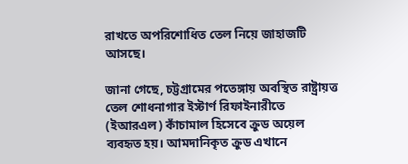রাখতে অপরিশোধিত তেল নিয়ে জাহাজটি আসছে।

জানা গেছে, চট্টগ্রামের পতেঙ্গায় অবস্থিত রাষ্ট্রায়ত্ত তেল শোধনাগার ইস্টার্ণ রিফাইনারীতে (ইআরএল) কাঁচামাল হিসেবে ক্রুড অয়েল ব্যবহৃত হয়। আমদানিকৃত ক্রুড এখানে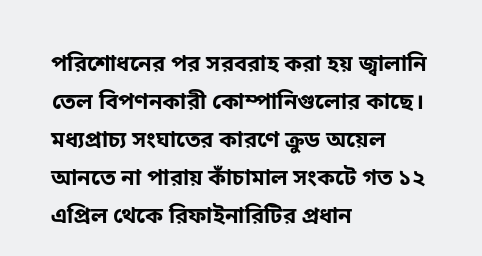পরিশোধনের পর সরবরাহ করা হয় জ্বালানি তেল বিপণনকারী কোম্পানিগুলোর কাছে। মধ্যপ্রাচ্য সংঘাতের কারণে ক্রুড অয়েল আনতে না পারায় কাঁচামাল সংকটে গত ১২ এপ্রিল থেকে রিফাইনারিটির প্রধান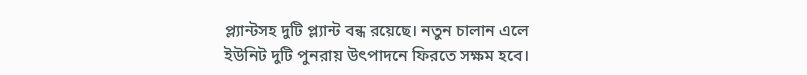প্ল্যান্টসহ দুটি প্ল্যান্ট বন্ধ রয়েছে। নতুন চালান এলে ইউনিট দুটি পুনরায় উৎপাদনে ফিরতে সক্ষম হবে।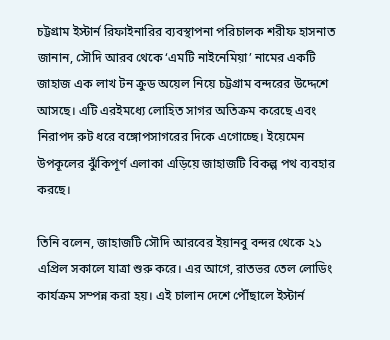চট্টগ্রাম ইস্টার্ন রিফাইনারির ব্যবস্থাপনা পরিচালক শরীফ হাসনাত জানান, সৌদি আরব থেকে ‘এমটি নাইনেমিয়া’ নামের একটি জাহাজ এক লাখ টন ক্রুড অয়েল নিয়ে চট্টগ্রাম বন্দরের উদ্দেশে আসছে। এটি এরইমধ্যে লোহিত সাগর অতিক্রম করেছে এবং নিরাপদ রুট ধরে বঙ্গোপসাগরের দিকে এগোচ্ছে। ইয়েমেন উপকূলের ঝুঁকিপূর্ণ এলাকা এড়িয়ে জাহাজটি বিকল্প পথ ব্যবহার করছে।

তিনি বলেন, জাহাজটি সৌদি আরবের ইয়ানবু বন্দর থেকে ২১ এপ্রিল সকালে যাত্রা শুরু করে। এর আগে, রাতভর তেল লোডিং কার্যক্রম সম্পন্ন করা হয়। এই চালান দেশে পৌঁছালে ইস্টার্ন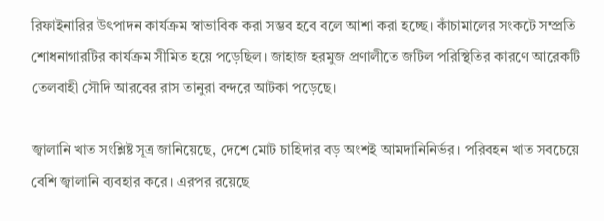রিফাইনারির উৎপাদন কার্যক্রম স্বাভাবিক করা সম্ভব হবে বলে আশা করা হচ্ছে। কাঁচামালের সংকটে সম্প্রতি শোধনাগারটির কার্যক্রম সীমিত হয়ে পড়েছিল। জাহাজ হরমুজ প্রণালীতে জটিল পরিস্থিতির কারণে আরেকটি তেলবাহী সৌদি আরবের রাস তানুরা বন্দরে আটকা পড়েছে।

জ্বালানি খাত সংশ্লিষ্ট সূত্র জানিয়েছে, দেশে মোট চাহিদার বড় অংশই আমদানিনির্ভর। পরিবহন খাত সবচেয়ে বেশি জ্বালানি ব্যবহার করে। এরপর রয়েছে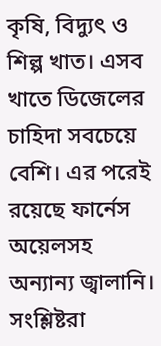কৃষি, বিদ্যুৎ ও শিল্প খাত। এসব খাতে ডিজেলের চাহিদা সবচেয়ে বেশি। এর পরেই রয়েছে ফার্নেস অয়েলসহ অন্যান্য জ্বালানি। সংশ্লিষ্টরা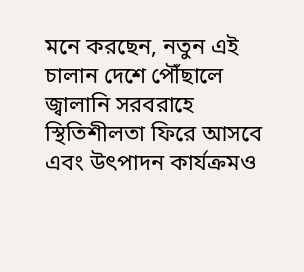মনে করছেন, নতুন এই চালান দেশে পৌঁছালে জ্বালানি সরবরাহে স্থিতিশীলতা ফিরে আসবে এবং উৎপাদন কার্যক্রমও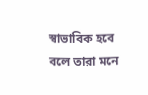স্বাভাবিক হবে বলে তারা মনে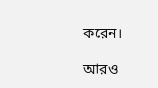করেন।

আরও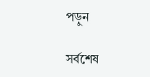পড়ুন

সর্বশেষ